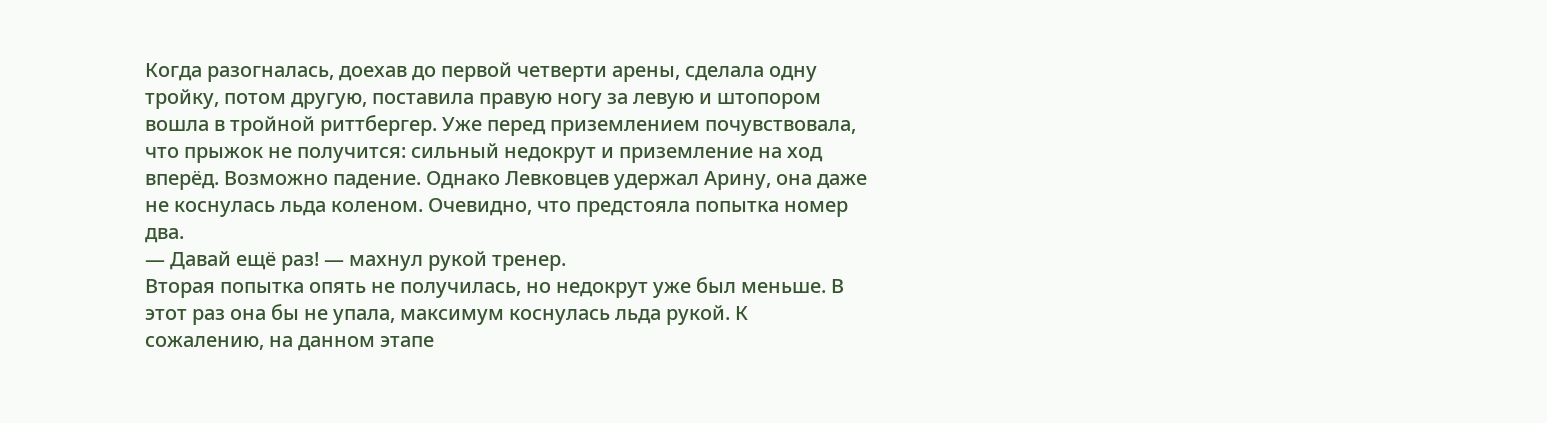Когда разогналась, доехав до первой четверти арены, сделала одну тройку, потом другую, поставила правую ногу за левую и штопором вошла в тройной риттбергер. Уже перед приземлением почувствовала, что прыжок не получится: сильный недокрут и приземление на ход вперёд. Возможно падение. Однако Левковцев удержал Арину, она даже не коснулась льда коленом. Очевидно, что предстояла попытка номер два.
— Давай ещё раз! — махнул рукой тренер.
Вторая попытка опять не получилась, но недокрут уже был меньше. В этот раз она бы не упала, максимум коснулась льда рукой. К сожалению, на данном этапе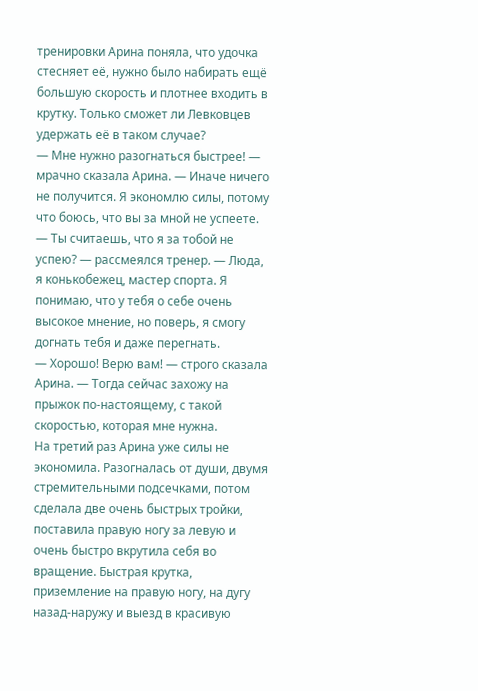тренировки Арина поняла, что удочка стесняет её, нужно было набирать ещё большую скорость и плотнее входить в крутку. Только сможет ли Левковцев удержать её в таком случае?
— Мне нужно разогнаться быстрее! — мрачно сказала Арина. — Иначе ничего не получится. Я экономлю силы, потому что боюсь, что вы за мной не успеете.
— Ты считаешь, что я за тобой не успею? — рассмеялся тренер. — Люда, я конькобежец, мастер спорта. Я понимаю, что у тебя о себе очень высокое мнение, но поверь, я смогу догнать тебя и даже перегнать.
— Хорошо! Верю вам! — строго сказала Арина. — Тогда сейчас захожу на прыжок по-настоящему, с такой скоростью, которая мне нужна.
На третий раз Арина уже силы не экономила. Разогналась от души, двумя стремительными подсечками, потом сделала две очень быстрых тройки, поставила правую ногу за левую и очень быстро вкрутила себя во вращение. Быстрая крутка, приземление на правую ногу, на дугу назад-наружу и выезд в красивую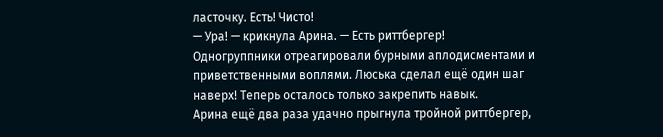ласточку. Есть! Чисто!
— Ура! — крикнула Арина. — Есть риттбергер!
Одногруппники отреагировали бурными аплодисментами и приветственными воплями. Люська сделал ещё один шаг наверх! Теперь осталось только закрепить навык.
Арина ещё два раза удачно прыгнула тройной риттбергер,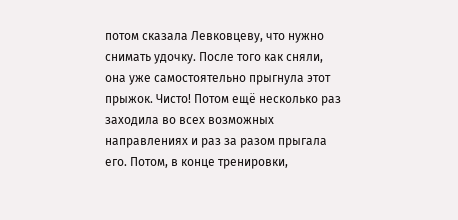потом сказала Левковцеву, что нужно снимать удочку. После того как сняли, она уже самостоятельно прыгнула этот прыжок. Чисто! Потом ещё несколько раз заходила во всех возможных направлениях и раз за разом прыгала его. Потом, в конце тренировки,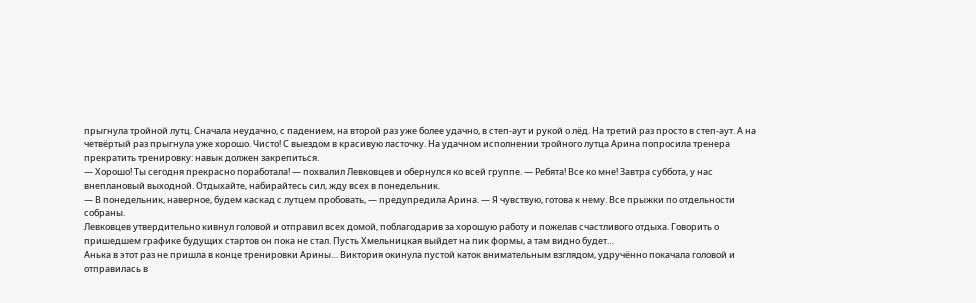прыгнула тройной лутц. Сначала неудачно, с падением, на второй раз уже более удачно, в степ-аут и рукой о лёд. На третий раз просто в степ-аут. А на четвёртый раз прыгнула уже хорошо. Чисто! С выездом в красивую ласточку. На удачном исполнении тройного лутца Арина попросила тренера прекратить тренировку: навык должен закрепиться.
— Хорошо! Ты сегодня прекрасно поработала! — похвалил Левковцев и обернулся ко всей группе. — Ребята! Все ко мне! Завтра суббота, у нас внеплановый выходной. Отдыхайте, набирайтесь сил, жду всех в понедельник.
— В понедельник, наверное, будем каскад с лутцем пробовать, — предупредила Арина. — Я чувствую, готова к нему. Все прыжки по отдельности собраны.
Левковцев утвердительно кивнул головой и отправил всех домой, поблагодарив за хорошую работу и пожелав счастливого отдыха. Говорить о пришедшем графике будущих стартов он пока не стал. Пусть Хмельницкая выйдет на пик формы, а там видно будет…
Анька в этот раз не пришла в конце тренировки Арины… Виктория окинула пустой каток внимательным взглядом, удручённо покачала головой и отправилась в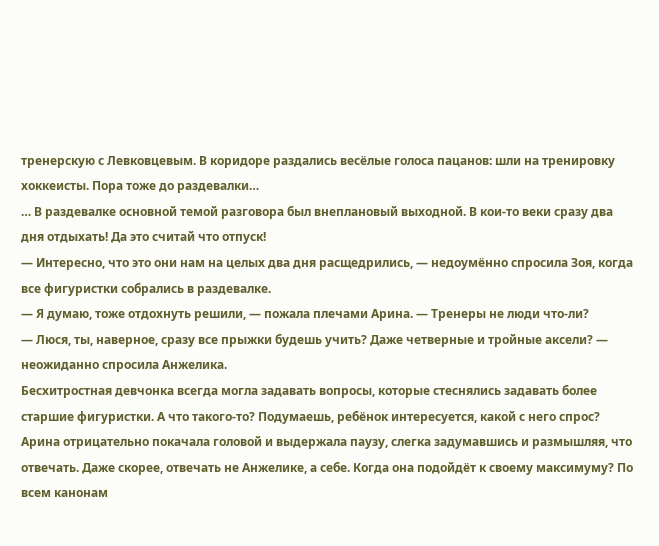тренерскую с Левковцевым. В коридоре раздались весёлые голоса пацанов: шли на тренировку хоккеисты. Пора тоже до раздевалки…
… В раздевалке основной темой разговора был внеплановый выходной. В кои-то веки сразу два дня отдыхать! Да это считай что отпуск!
— Интересно, что это они нам на целых два дня расщедрились, — недоумённо спросила Зоя, когда все фигуристки собрались в раздевалке.
— Я думаю, тоже отдохнуть решили, — пожала плечами Арина. — Тренеры не люди что-ли?
— Люся, ты, наверное, сразу все прыжки будешь учить? Даже четверные и тройные аксели? — неожиданно спросила Анжелика.
Бесхитростная девчонка всегда могла задавать вопросы, которые стеснялись задавать более старшие фигуристки. А что такого-то? Подумаешь, ребёнок интересуется, какой с него спрос?
Арина отрицательно покачала головой и выдержала паузу, слегка задумавшись и размышляя, что отвечать. Даже скорее, отвечать не Анжелике, а себе. Когда она подойдёт к своему максимуму? По всем канонам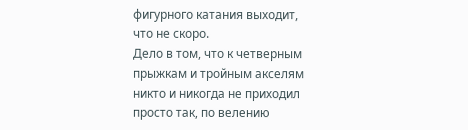фигурного катания выходит, что не скоро.
Дело в том, что к четверным прыжкам и тройным акселям никто и никогда не приходил просто так, по велению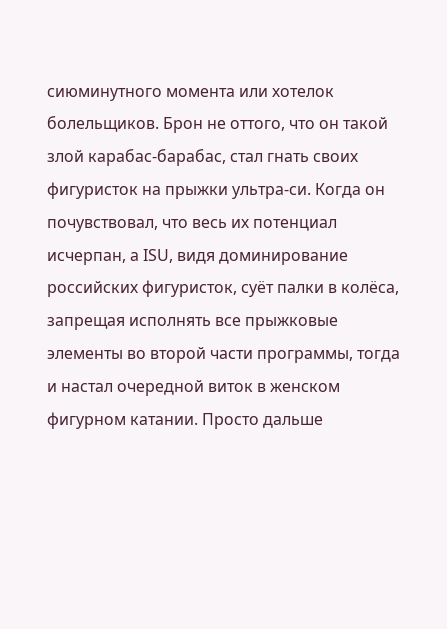сиюминутного момента или хотелок болельщиков. Брон не оттого, что он такой злой карабас-барабас, стал гнать своих фигуристок на прыжки ультра-си. Когда он почувствовал, что весь их потенциал исчерпан, а ISU, видя доминирование российских фигуристок, суёт палки в колёса, запрещая исполнять все прыжковые элементы во второй части программы, тогда и настал очередной виток в женском фигурном катании. Просто дальше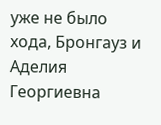уже не было хода, Бронгауз и Аделия Георгиевна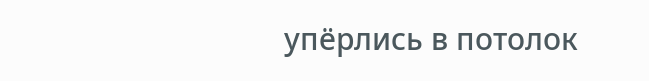упёрлись в потолок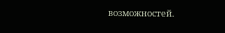возможностей.